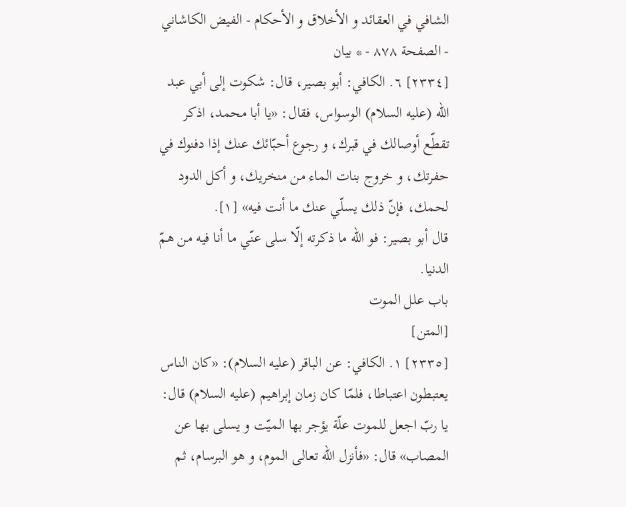الشافي في العقائد و الأخلاق و الأحكام - الفيض الكاشاني - الصفحة ٨٧٨ - * بيان
[٢٣٣٤] ٦. الكافي: أبو بصير، قال: شكوت إلى أبي عبد اللّه (عليه السلام) الوسواس، فقال: «يا أبا محمد، اذكر تقطّع أوصالك في قبرك، و رجوع أحبّائك عنك إذا دفنوك في حفرتك، و خروج بنات الماء من منخريك، و أكل الدود لحمك، فإنّ ذلك يسلّي عنك ما أنت فيه» [١].
قال أبو بصير: فو اللّه ما ذكرته إلّا سلى عنّي ما أنا فيه من همّ الدنيا.
باب علل الموت
[المتن]
[٢٣٣٥] ١. الكافي: عن الباقر (عليه السلام): «كان الناس يعتبطون اعتباطا، فلمّا كان زمان إبراهيم (عليه السلام) قال: يا ربّ اجعل للموت علّة يؤجر بها الميّت و يسلى بها عن المصاب» قال: «فأنزل اللّه تعالى الموم، و هو البرسام، ثم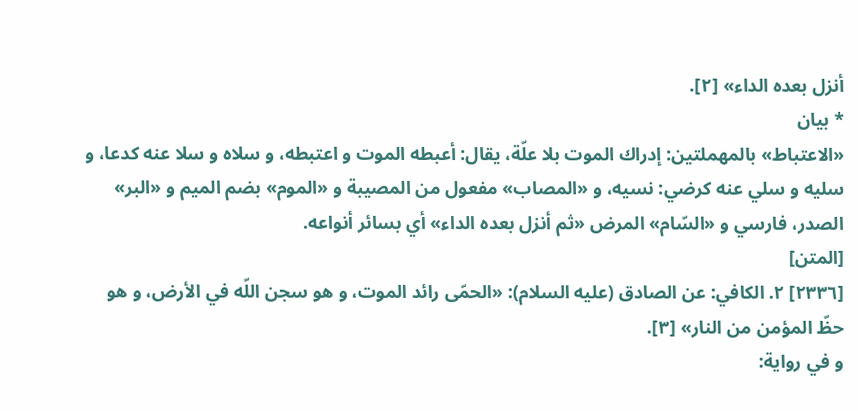أنزل بعده الداء» [٢].
* بيان
«الاعتباط» بالمهملتين: إدراك الموت بلا علّة، يقال: أعبطه الموت و اعتبطه، و سلاه و سلا عنه كدعا، و سليه و سلي عنه كرضي: نسيه، و «المصاب» مفعول من المصيبة و «الموم» بضم الميم و «البر» الصدر، فارسي و «السّام» المرض «ثم أنزل بعده الداء» أي بسائر أنواعه.
[المتن]
[٢٣٣٦] ٢. الكافي: عن الصادق (عليه السلام): «الحمّى رائد الموت، و هو سجن اللّه في الأرض، و هو حظّ المؤمن من النار» [٣].
و في رواية: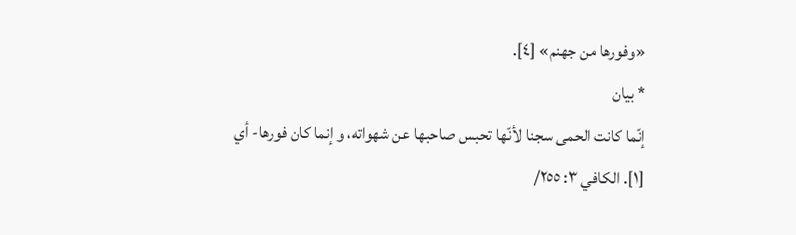«وفورها من جهنم» [٤].
* بيان
إنّما كانت الحمى سجنا لأنّها تحبس صاحبها عن شهواته، و إنما كان فورها- أي
[١]. الكافي ٣: ٢٥٥/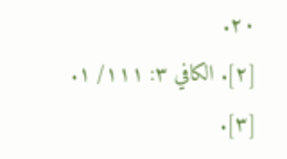٢٠.
[٢]. الكافي ٣: ١١١/ ١.
[٣].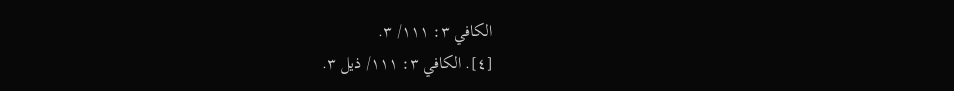الكافي ٣: ١١١/ ٣.
[٤]. الكافي ٣: ١١١/ ذيل ٣.